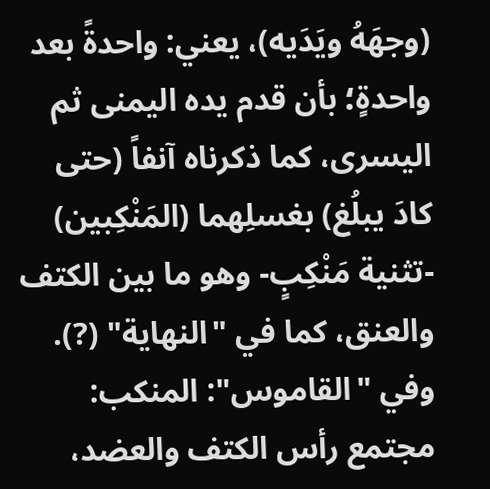(وجهَهُ ويَدَيه)، يعني: واحدةً بعد واحدةٍ؛ بأن قدم يده اليمنى ثم اليسرى، كما ذكرناه آنفاً (حتى كادَ يبلُغ) بغسلِهما (المَنْكِبين) -تثنية مَنْكِبٍ- وهو ما بين الكتف والعنق، كما في "النهاية" (?).
وفي "القاموس": المنكب: مجتمع رأس الكتف والعضد،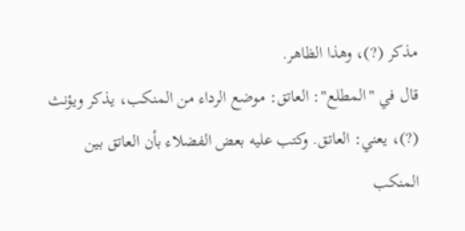مذكر (?)، وهذا الظاهر.
قال في "المطلع": العاتق: موضع الرداء من المنكب، يذكر ويؤنث (?)، يعني: العاتق. وكتب عليه بعض الفضلاء بأن العاتق بين المنكب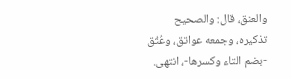والعنق، قال: والصحيح تذكيره، وجمعه عواتق، وعُتُق -بضم التاء وكسرها-، انتهى.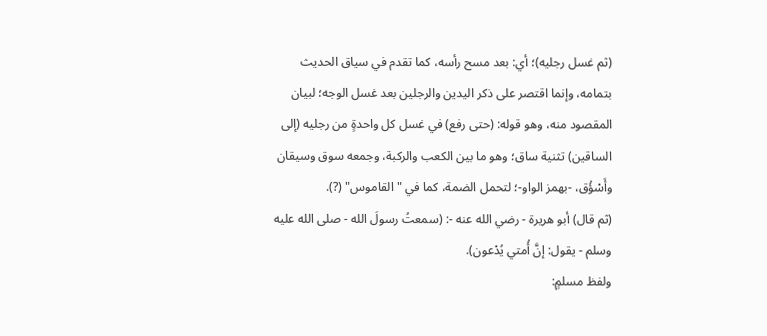(ثم غسل رجليه)؛ أي: بعد مسح رأسه، كما تقدم في سياق الحديث بتمامه، وإنما اقتصر على ذكر اليدين والرجلين بعد غسل الوجه؛ لبيان المقصود منه، وهو قوله: (حتى رفع) في غسل كل واحدةٍ من رجليه (إلى الساقين) تثنية ساق؛ وهو ما بين الكعب والركبة، وجمعه سوق وسيقان وأَسْؤُق، -بهمز الواو-؛ لتحمل الضمة، كما في "القاموس" (?).
(ثم قال) أبو هريرة - رضي الله عنه -: (سمعتُ رسولَ الله - صلى الله عليه وسلم - يقول: إنَّ أُمتي يُدْعون).
ولفظ مسلمٍ: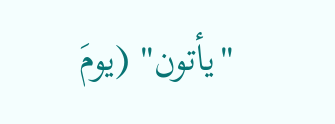"يأتون" (يومَ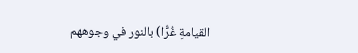القيامةِ غُرًّا) بالنور في وجوههم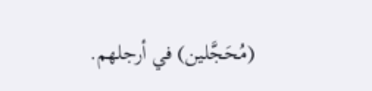(مُحَجَّلين) في أرجلهم.